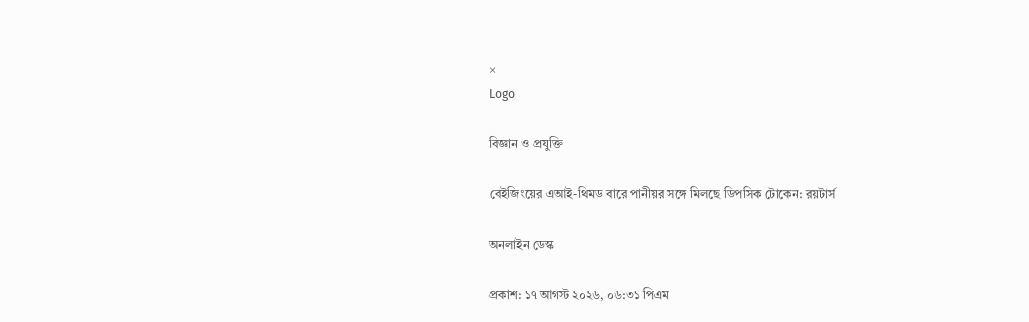×
Logo

বিজ্ঞান ও প্রযুক্তি

বেইজিংয়ের এআই-থিমড বারে পানীয়র সঙ্গে মিলছে ডিপসিক টোকেন: রয়টার্স

অনলাইন ডেস্ক

প্রকাশ: ১৭ আগস্ট ২০২৬, ০৬:৩১ পিএম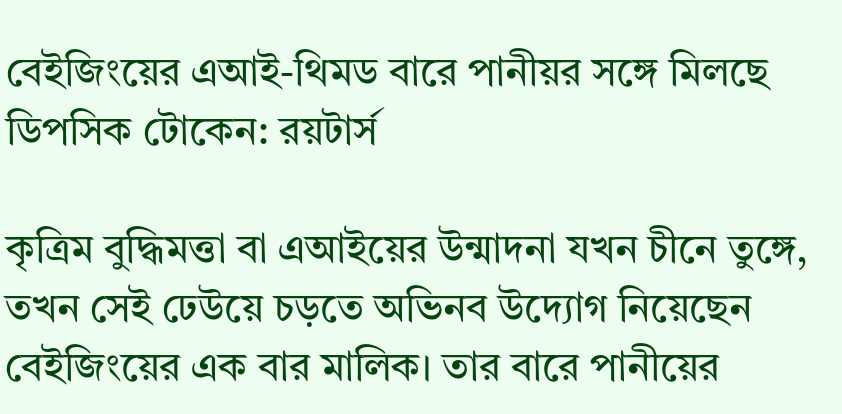বেইজিংয়ের এআই-থিমড বারে পানীয়র সঙ্গে মিলছে ডিপসিক টোকেন: রয়টার্স

কৃত্রিম বুদ্ধিমত্তা বা এআইয়ের উন্মাদনা যখন চীনে তুঙ্গে, তখন সেই ঢেউয়ে চড়তে অভিনব উদ্যোগ নিয়েছেন বেইজিংয়ের এক বার মালিক। তার বারে পানীয়ের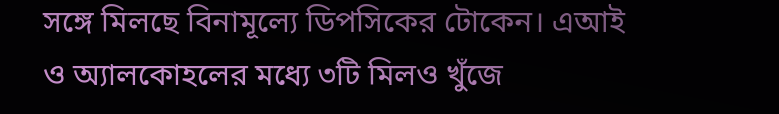সঙ্গে মিলছে বিনামূল্যে ডিপসিকের টোকেন। এআই ও অ্যালকোহলের মধ্যে ৩টি মিলও খুঁজে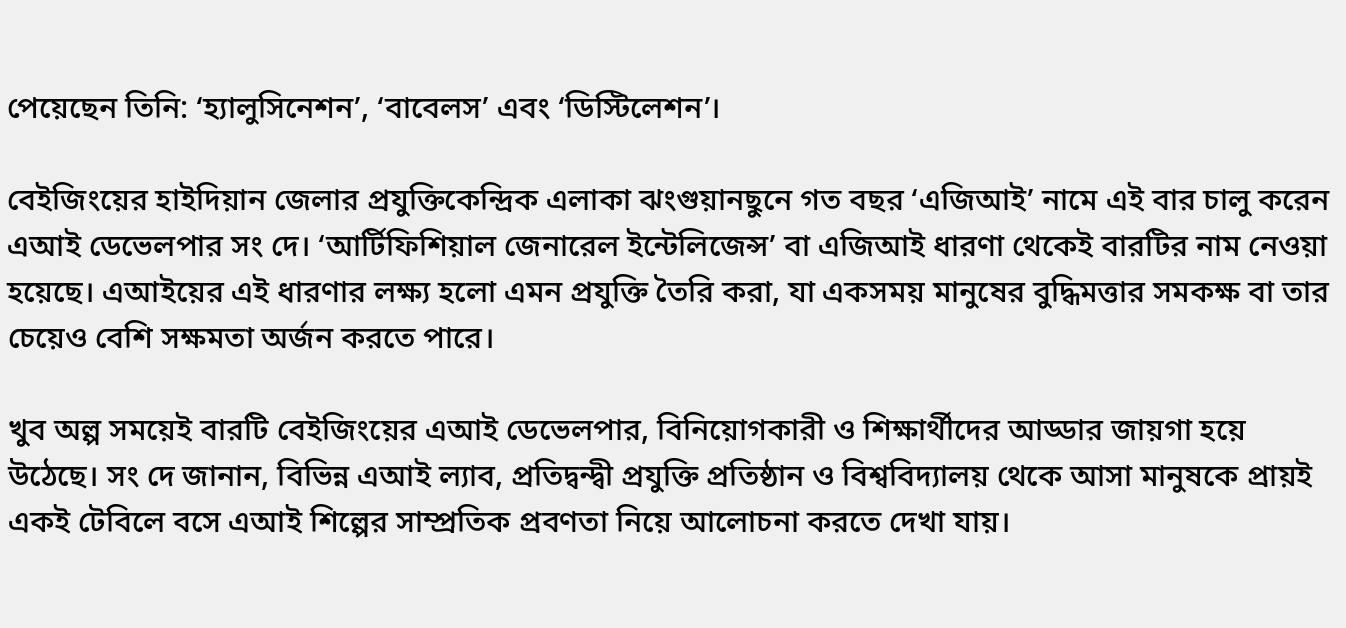পেয়েছেন তিনি: ‘হ্যালুসিনেশন’, ‘বাবেলস’ এবং ‘ডিস্টিলেশন’।

বেইজিংয়ের হাইদিয়ান জেলার প্রযুক্তিকেন্দ্রিক এলাকা ঝংগুয়ানছুনে গত বছর ‘এজিআই’ নামে এই বার চালু করেন এআই ডেভেলপার সং দে। ‘আর্টিফিশিয়াল জেনারেল ইন্টেলিজেন্স’ বা এজিআই ধারণা থেকেই বারটির নাম নেওয়া হয়েছে। এআইয়ের এই ধারণার লক্ষ্য হলো এমন প্রযুক্তি তৈরি করা, যা একসময় মানুষের বুদ্ধিমত্তার সমকক্ষ বা তার চেয়েও বেশি সক্ষমতা অর্জন করতে পারে।

খুব অল্প সময়েই বারটি বেইজিংয়ের এআই ডেভেলপার, বিনিয়োগকারী ও শিক্ষার্থীদের আড্ডার জায়গা হয়ে উঠেছে। সং দে জানান, বিভিন্ন এআই ল্যাব, প্রতিদ্বন্দ্বী প্রযুক্তি প্রতিষ্ঠান ও বিশ্ববিদ্যালয় থেকে আসা মানুষকে প্রায়ই একই টেবিলে বসে এআই শিল্পের সাম্প্রতিক প্রবণতা নিয়ে আলোচনা করতে দেখা যায়।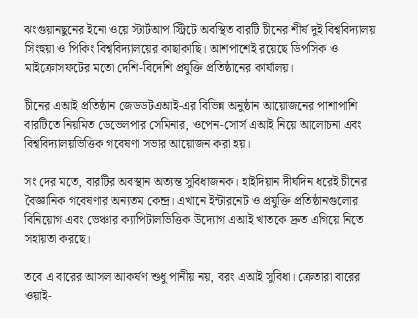ঝংগুয়ানছুনের ইনো ওয়ে স্টার্টআপ স্ট্রিটে অবস্থিত বারটি চীনের শীর্ষ দুই বিশ্ববিদ্যালয় সিংহুয়া ও পিকিং বিশ্ববিদ্যালয়ের কাছাকাছি। আশপাশেই রয়েছে ডিপসিক ও মাইক্রোসফটের মতো দেশি-বিদেশি প্রযুক্তি প্রতিষ্ঠানের কার্যালয়।

চীনের এআই প্রতিষ্ঠান জেডডটএআই-এর বিভিন্ন অনুষ্ঠান আয়োজনের পাশাপাশি বারটিতে নিয়মিত ডেভেলপার সেমিনার, ওপেন-সোর্স এআই নিয়ে আলোচনা এবং বিশ্ববিদ্যালয়ভিত্তিক গবেষণা সভার আয়োজন করা হয়।

সং দের মতে, বারটির অবস্থান অত্যন্ত সুবিধাজনক। হাইদিয়ান দীর্ঘদিন ধরেই চীনের বৈজ্ঞানিক গবেষণার অন্যতম কেন্দ্র। এখানে ইন্টারনেট ও প্রযুক্তি প্রতিষ্ঠানগুলোর বিনিয়োগ এবং ভেঞ্চার ক্যাপিটালভিত্তিক উদ্যোগ এআই খাতকে দ্রুত এগিয়ে নিতে সহায়তা করছে।

তবে এ বারের আসল আকর্ষণ শুধু পানীয় নয়, বরং এআই সুবিধা। ক্রেতারা বারের ওয়াই-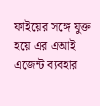ফাইয়ের সঙ্গে যুক্ত হয়ে এর এআই এজেন্ট ব্যবহার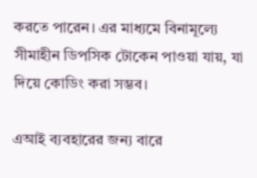করতে পারেন। এর মাধ্যমে বিনামূল্যে সীমাহীন ডিপসিক টোকেন পাওয়া যায়, যা দিয়ে কোডিং করা সম্ভব।

এআই ব্যবহারের জন্য বারে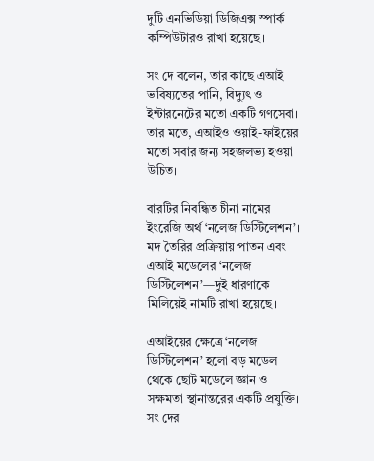দুটি এনভিডিয়া ডিজিএক্স স্পার্ক কম্পিউটারও রাখা হয়েছে।

সং দে বলেন, তার কাছে এআই ভবিষ্যতের পানি, বিদ্যুৎ ও ইন্টারনেটের মতো একটি গণসেবা। তার মতে, এআইও ওয়াই-ফাইয়ের মতো সবার জন্য সহজলভ্য হওয়া উচিত।

বারটির নিবন্ধিত চীনা নামের ইংরেজি অর্থ ‘নলেজ ডিস্টিলেশন’। মদ তৈরির প্রক্রিয়ায় পাতন এবং এআই মডেলের ‘নলেজ ডিস্টিলেশন’—দুই ধারণাকে মিলিয়েই নামটি রাখা হয়েছে।

এআইয়ের ক্ষেত্রে ‘নলেজ ডিস্টিলেশন’ হলো বড় মডেল থেকে ছোট মডেলে জ্ঞান ও সক্ষমতা স্থানান্তরের একটি প্রযুক্তি। সং দের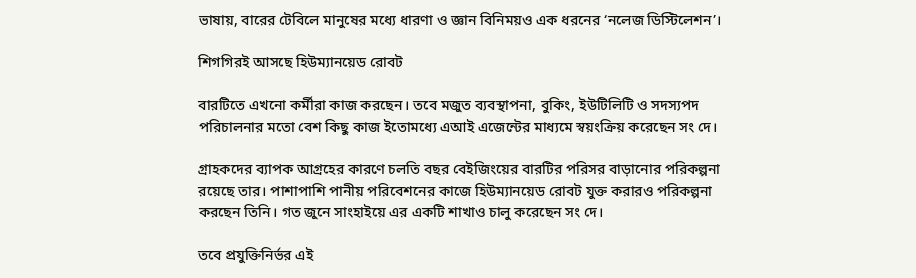ভাষায়, বারের টেবিলে মানুষের মধ্যে ধারণা ও জ্ঞান বিনিময়ও এক ধরনের ‘নলেজ ডিস্টিলেশন’।

শিগগিরই আসছে হিউম্যানয়েড রোবট

বারটিতে এখনো কর্মীরা কাজ করছেন। তবে মজুত ব্যবস্থাপনা, বুকিং, ইউটিলিটি ও সদস্যপদ পরিচালনার মতো বেশ কিছু কাজ ইতোমধ্যে এআই এজেন্টের মাধ্যমে স্বয়ংক্রিয় করেছেন সং দে।

গ্রাহকদের ব্যাপক আগ্রহের কারণে চলতি বছর বেইজিংয়ের বারটির পরিসর বাড়ানোর পরিকল্পনা রয়েছে তার। পাশাপাশি পানীয় পরিবেশনের কাজে হিউম্যানয়েড রোবট যুক্ত করারও পরিকল্পনা করছেন তিনি। গত জুনে সাংহাইয়ে এর একটি শাখাও চালু করেছেন সং দে।

তবে প্রযুক্তিনির্ভর এই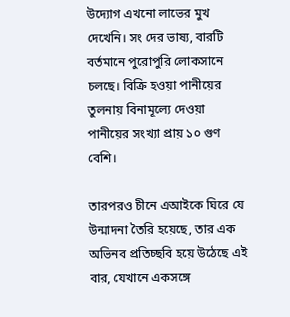উদ্যোগ এখনো লাভের মুখ দেখেনি। সং দের ভাষ্য, বারটি বর্তমানে পুরোপুরি লোকসানে চলছে। বিক্রি হওয়া পানীয়ের তুলনায় বিনামূল্যে দেওয়া পানীয়ের সংখ্যা প্রায় ১০ গুণ বেশি।

তারপরও চীনে এআইকে ঘিরে যে উন্মাদনা তৈরি হয়েছে, তার এক অভিনব প্রতিচ্ছবি হয়ে উঠেছে এই বার, যেখানে একসঙ্গে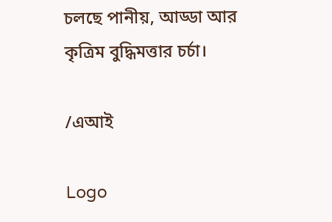চলছে পানীয়, আড্ডা আর কৃত্রিম বুদ্ধিমত্তার চর্চা।

/এআই

Logo